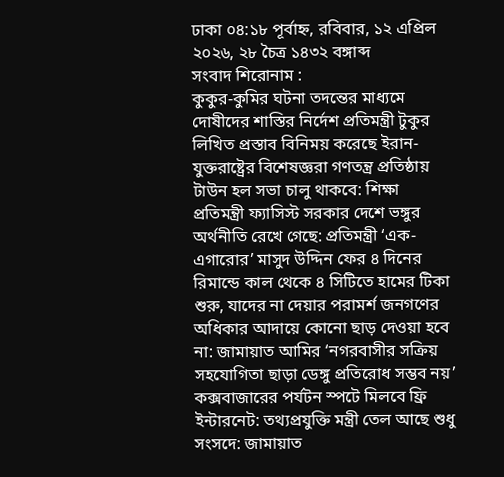ঢাকা ০৪:১৮ পূর্বাহ্ন, রবিবার, ১২ এপ্রিল ২০২৬, ২৮ চৈত্র ১৪৩২ বঙ্গাব্দ
সংবাদ শিরোনাম :
কুকুর-কুমির ঘটনা তদন্তের মাধ্যমে দোষীদের শাস্তির নির্দেশ প্রতিমন্ত্রী টুকুর লিখিত প্রস্তাব বিনিময় করেছে ইরান-যুক্তরাষ্ট্রের বিশেষজ্ঞরা গণতন্ত্র প্রতিষ্ঠায় টাউন হল সভা চালু থাকবে: শিক্ষা প্রতিমন্ত্রী ফ্যাসিস্ট সরকার দেশে ভঙ্গুর অর্থনীতি রেখে গেছে: প্রতিমন্ত্রী ‘এক-এগারোর’ মাসুদ উদ্দিন ফের ৪ দিনের রিমান্ডে কাল থেকে ৪ সিটিতে হামের টিকা শুরু, যাদের না দেয়ার পরামর্শ জনগণের অধিকার আদায়ে কোনো ছাড় দেওয়া হবে না: জামায়াত আমির ‘নগরবাসীর সক্রিয় সহযোগিতা ছাড়া ডেঙ্গু প্রতিরোধ সম্ভব নয়’ কক্সবাজারের পর্যটন স্পটে মিলবে ফ্রি ইন্টারনেট: তথ্যপ্রযুক্তি মন্ত্রী তেল আছে শুধু সংসদে: জামায়াত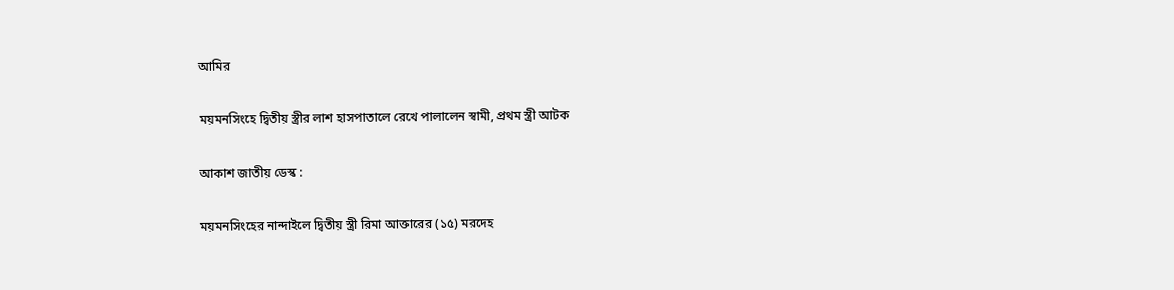আমির

ময়মনসিংহে দ্বিতীয় স্ত্রীর লাশ হাসপাতালে রেখে পালালেন স্বামী, প্রথম স্ত্রী আটক

আকাশ জাতীয় ডেস্ক :

ময়মনসিংহের নান্দাইলে দ্বিতীয় স্ত্রী রিমা আক্তারের (১৫) মরদেহ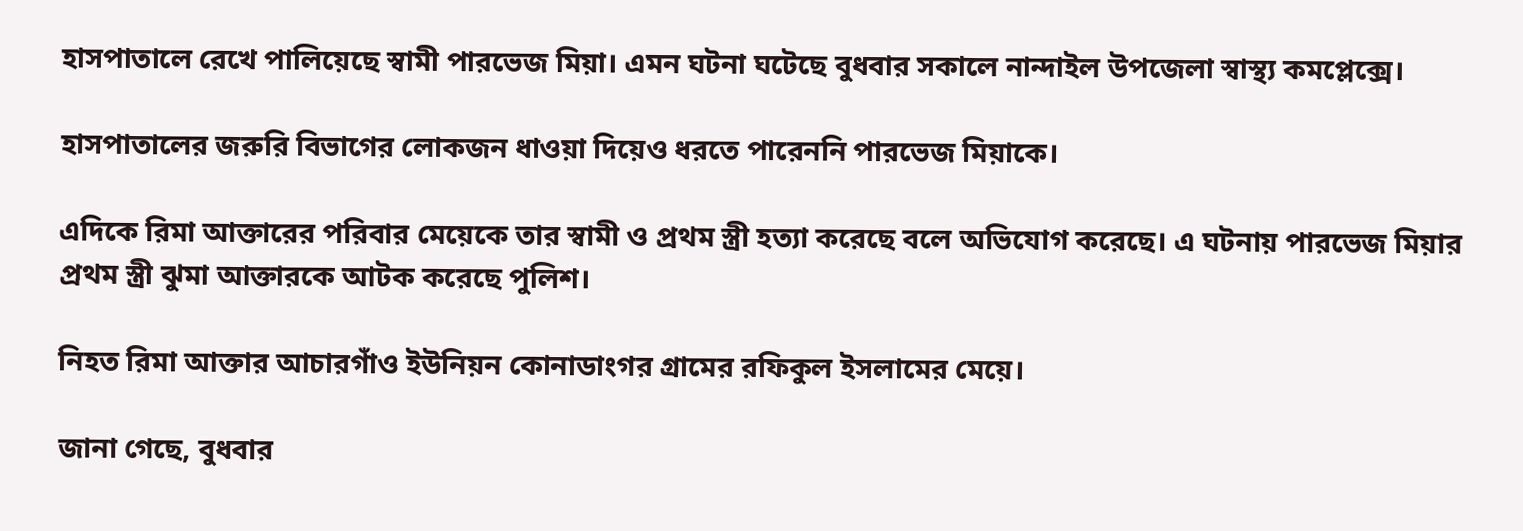হাসপাতালে রেখে পালিয়েছে স্বামী পারভেজ মিয়া। এমন ঘটনা ঘটেছে বুধবার সকালে নান্দাইল উপজেলা স্বাস্থ্য কমপ্লেক্সে।

হাসপাতালের জরুরি বিভাগের লোকজন ধাওয়া দিয়েও ধরতে পারেননি পারভেজ মিয়াকে।

এদিকে রিমা আক্তারের পরিবার মেয়েকে তার স্বামী ও প্রথম স্ত্রী হত্যা করেছে বলে অভিযোগ করেছে। এ ঘটনায় পারভেজ মিয়ার প্রথম স্ত্রী ঝুমা আক্তারকে আটক করেছে পুলিশ।

নিহত রিমা আক্তার আচারগাঁও ইউনিয়ন কোনাডাংগর গ্রামের রফিকুল ইসলামের মেয়ে।

জানা গেছে, বুধবার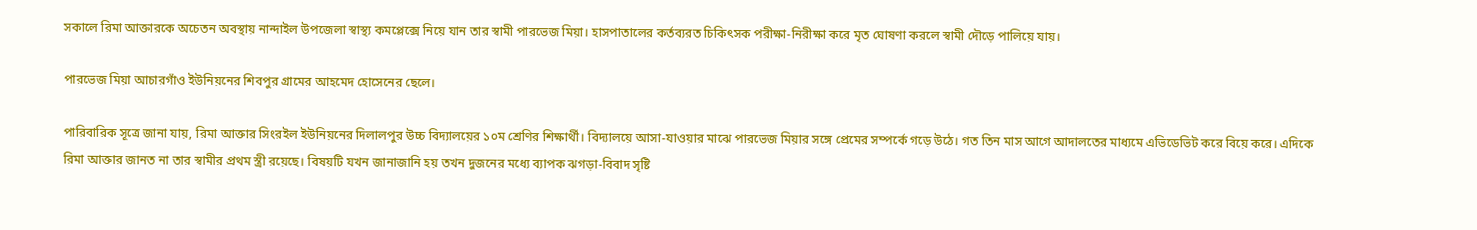সকালে রিমা আক্তারকে অচেতন অবস্থায় নান্দাইল উপজেলা স্বাস্থ্য কমপ্লেক্সে নিয়ে যান তার স্বামী পারভেজ মিয়া। হাসপাতালের কর্তব্যরত চিকিৎসক পরীক্ষা-নিরীক্ষা করে মৃত ঘোষণা করলে স্বামী দৌড়ে পালিয়ে যায়।

পারভেজ মিয়া আচারগাঁও ইউনিয়নের শিবপুর গ্রামের আহমেদ হোসেনের ছেলে।

পারিবারিক সূত্রে জানা যায়, রিমা আক্তার সিংরইল ইউনিয়নের দিলালপুর উচ্চ বিদ্যালয়ের ১০ম শ্রেণির শিক্ষার্থী। বিদ্যালয়ে আসা-যাওয়ার মাঝে পারভেজ মিয়ার সঙ্গে প্রেমের সম্পর্কে গড়ে উঠে। গত তিন মাস আগে আদালতের মাধ্যমে এভিডেভিট করে বিয়ে করে। এদিকে রিমা আক্তার জানত না তার স্বামীর প্রথম স্ত্রী রয়েছে। বিষয়টি যখন জানাজানি হয় তখন দুজনের মধ্যে ব্যাপক ঝগড়া-বিবাদ সৃষ্টি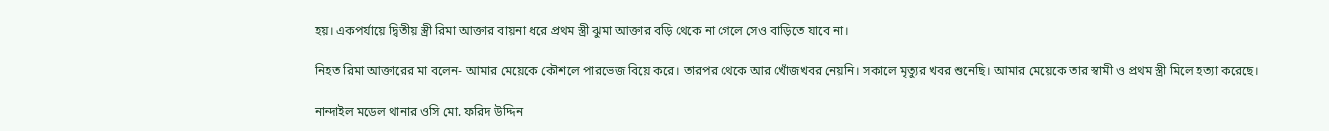হয়। একপর্যায়ে দ্বিতীয় স্ত্রী রিমা আক্তার বায়না ধরে প্রথম স্ত্রী ঝুমা আক্তার বড়ি থেকে না গেলে সেও বাড়িতে যাবে না।

নিহত রিমা আক্তারের মা বলেন- আমার মেয়েকে কৌশলে পারভেজ বিয়ে করে। তারপর থেকে আর খোঁজখবর নেয়নি। সকালে মৃত্যুর খবর শুনেছি। আমার মেয়েকে তার স্বামী ও প্রথম স্ত্রী মিলে হত্যা করেছে।

নান্দাইল মডেল থানার ওসি মো. ফরিদ উদ্দিন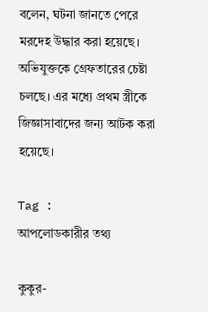বলেন, ঘটনা জানতে পেরে মরদেহ উদ্ধার করা হয়েছে। অভিযুক্তকে গ্রেফতারের চেষ্টা চলছে। এর মধ্যে প্রথম স্ত্রীকে জিজ্ঞাসাবাদের জন্য আটক করা হয়েছে।

Tag :
আপলোডকারীর তথ্য

কুকুর-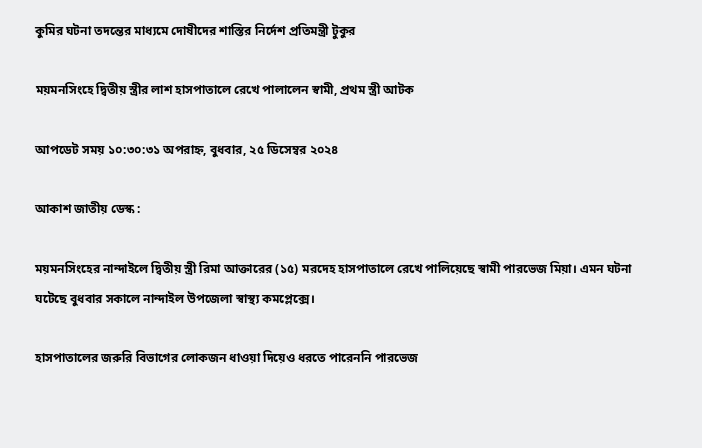কুমির ঘটনা তদন্তের মাধ্যমে দোষীদের শাস্তির নির্দেশ প্রতিমন্ত্রী টুকুর

ময়মনসিংহে দ্বিতীয় স্ত্রীর লাশ হাসপাতালে রেখে পালালেন স্বামী, প্রথম স্ত্রী আটক

আপডেট সময় ১০:৩০:৩১ অপরাহ্ন, বুধবার, ২৫ ডিসেম্বর ২০২৪

আকাশ জাতীয় ডেস্ক :

ময়মনসিংহের নান্দাইলে দ্বিতীয় স্ত্রী রিমা আক্তারের (১৫) মরদেহ হাসপাতালে রেখে পালিয়েছে স্বামী পারভেজ মিয়া। এমন ঘটনা ঘটেছে বুধবার সকালে নান্দাইল উপজেলা স্বাস্থ্য কমপ্লেক্সে।

হাসপাতালের জরুরি বিভাগের লোকজন ধাওয়া দিয়েও ধরতে পারেননি পারভেজ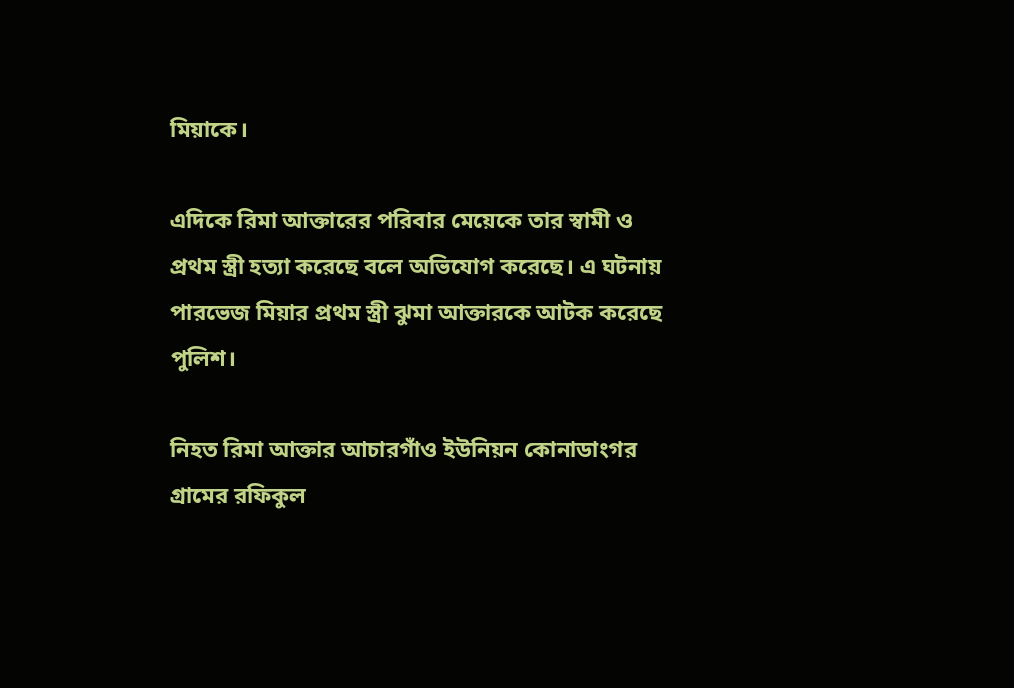মিয়াকে।

এদিকে রিমা আক্তারের পরিবার মেয়েকে তার স্বামী ও প্রথম স্ত্রী হত্যা করেছে বলে অভিযোগ করেছে। এ ঘটনায় পারভেজ মিয়ার প্রথম স্ত্রী ঝুমা আক্তারকে আটক করেছে পুলিশ।

নিহত রিমা আক্তার আচারগাঁও ইউনিয়ন কোনাডাংগর গ্রামের রফিকুল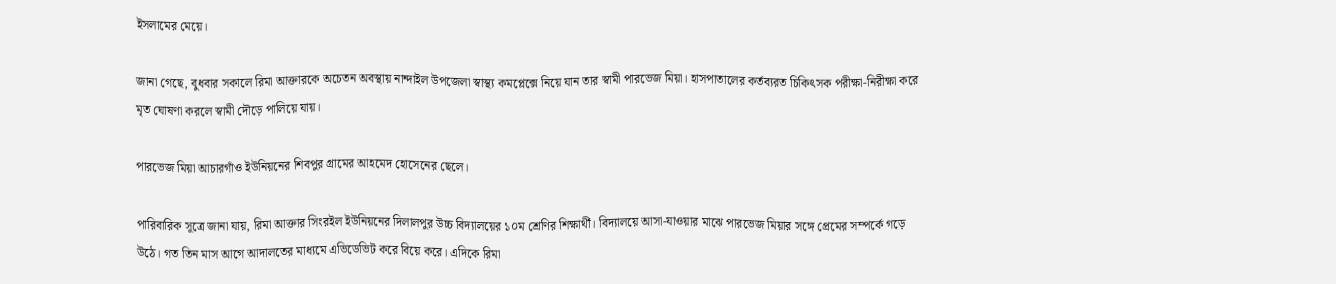ইসলামের মেয়ে।

জানা গেছে, বুধবার সকালে রিমা আক্তারকে অচেতন অবস্থায় নান্দাইল উপজেলা স্বাস্থ্য কমপ্লেক্সে নিয়ে যান তার স্বামী পারভেজ মিয়া। হাসপাতালের কর্তব্যরত চিকিৎসক পরীক্ষা-নিরীক্ষা করে মৃত ঘোষণা করলে স্বামী দৌড়ে পালিয়ে যায়।

পারভেজ মিয়া আচারগাঁও ইউনিয়নের শিবপুর গ্রামের আহমেদ হোসেনের ছেলে।

পারিবারিক সূত্রে জানা যায়, রিমা আক্তার সিংরইল ইউনিয়নের দিলালপুর উচ্চ বিদ্যালয়ের ১০ম শ্রেণির শিক্ষার্থী। বিদ্যালয়ে আসা-যাওয়ার মাঝে পারভেজ মিয়ার সঙ্গে প্রেমের সম্পর্কে গড়ে উঠে। গত তিন মাস আগে আদালতের মাধ্যমে এভিডেভিট করে বিয়ে করে। এদিকে রিমা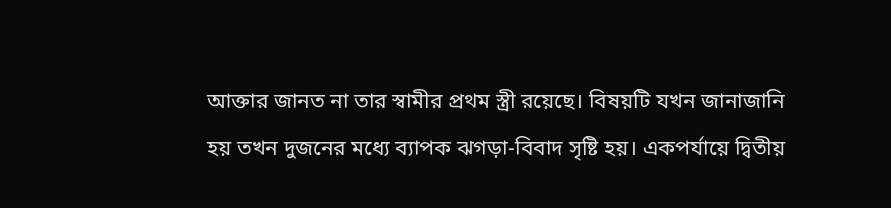আক্তার জানত না তার স্বামীর প্রথম স্ত্রী রয়েছে। বিষয়টি যখন জানাজানি হয় তখন দুজনের মধ্যে ব্যাপক ঝগড়া-বিবাদ সৃষ্টি হয়। একপর্যায়ে দ্বিতীয়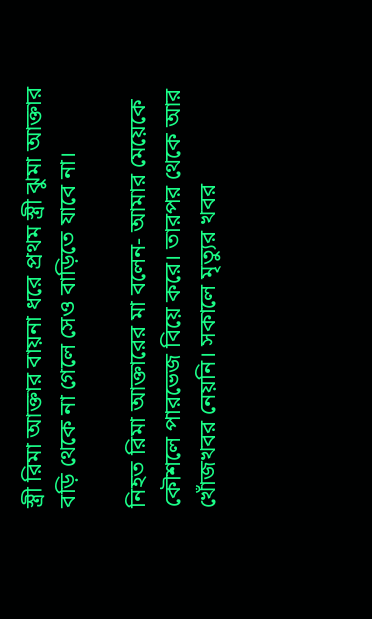স্ত্রী রিমা আক্তার বায়না ধরে প্রথম স্ত্রী ঝুমা আক্তার বড়ি থেকে না গেলে সেও বাড়িতে যাবে না।

নিহত রিমা আক্তারের মা বলেন- আমার মেয়েকে কৌশলে পারভেজ বিয়ে করে। তারপর থেকে আর খোঁজখবর নেয়নি। সকালে মৃত্যুর খবর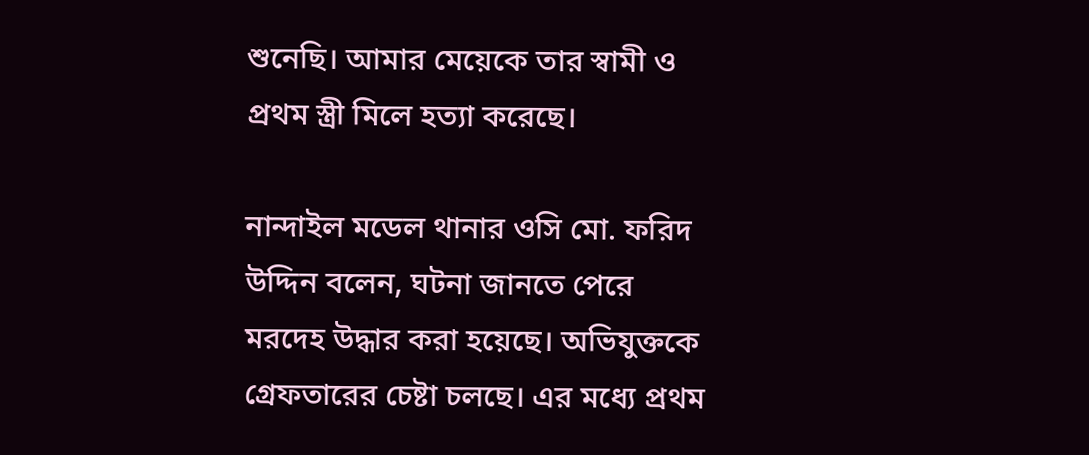শুনেছি। আমার মেয়েকে তার স্বামী ও প্রথম স্ত্রী মিলে হত্যা করেছে।

নান্দাইল মডেল থানার ওসি মো. ফরিদ উদ্দিন বলেন, ঘটনা জানতে পেরে মরদেহ উদ্ধার করা হয়েছে। অভিযুক্তকে গ্রেফতারের চেষ্টা চলছে। এর মধ্যে প্রথম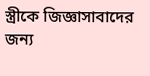স্ত্রীকে জিজ্ঞাসাবাদের জন্য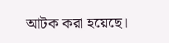আটক করা হয়েছে।